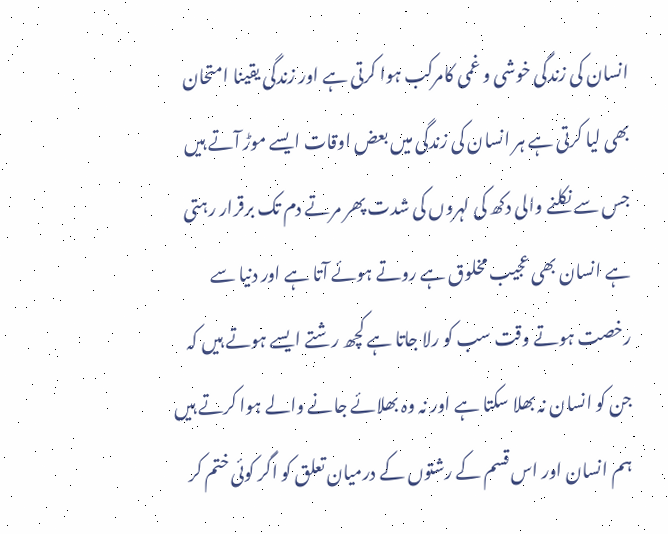انسان کی زندگی خوشی و غمی کامرکب ہوا کرتی ہے اور زندگی یقینا امتحان بھی لیا کرتی ہے ہر انسان کی زندگی میں بعض اوقات ایسے موڑ آتے ہیں جس سے نکلنے والی دکھ کی لہروں کی شدت پھر مرتے دم تک برقرار رہتی ہے انسان بھی عجیب مخلوق ہے روتے ہوئے آتا ہے اور دنیا سے رخصت ہوتے وقت سب کو رلا جاتا ہے کچھ رشتے ایسے ہوتے ہیں کہ جن کو انسان نہ بھلا سکتا ہے اور نہ وہ بھلائے جانے والے ہوا کرتے ہیں ہم انسان اور اس قسم کے رشتوں کے درمیان تعلق کو اگر کوئی ختم کر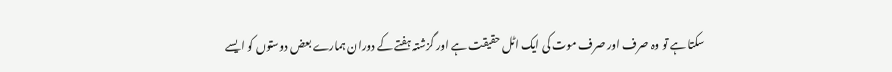سکتا ہے تو وہ صرف اور صرف موت کی ایک اٹل حقیقت ہے اور گزشتہ ہفتے کے دوران ہمارے بعض دوستوں کو ایسے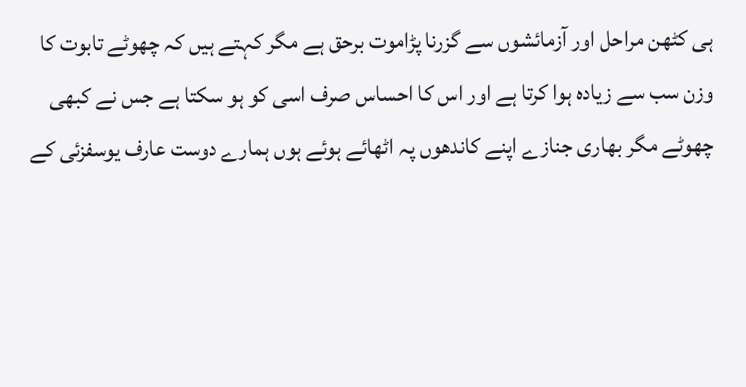ہی کٹھن مراحل اور آزمائشوں سے گزرنا پڑاموت برحق ہے مگر کہتے ہیں کہ چھوٹے تابوت کا وزن سب سے زیادہ ہوا کرتا ہے اور اس کا احساس صرف اسی کو ہو سکتا ہے جس نے کبھی چھوٹے مگر بھاری جنازے اپنے کاندھوں پہ اٹھائے ہوئے ہوں ہمارے دوست عارف یوسفزئی کے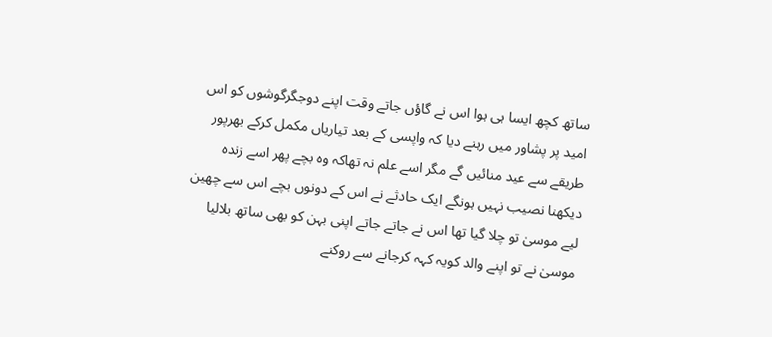ساتھ کچھ ایسا ہی ہوا اس نے گاؤں جاتے وقت اپنے دوجگرگوشوں کو اس امید پر پشاور میں رہنے دیا کہ واپسی کے بعد تیاریاں مکمل کرکے بھرپور طریقے سے عید منائیں گے مگر اسے علم نہ تھاکہ وہ بچے پھر اسے زندہ دیکھنا نصیب نہیں ہونگے ایک حادثے نے اس کے دونوں بچے اس سے چھین لیے موسیٰ تو چلا گیا تھا اس نے جاتے جاتے اپنی بہن کو بھی ساتھ بلالیا موسیٰ نے تو اپنے والد کویہ کہہ کرجانے سے روکنے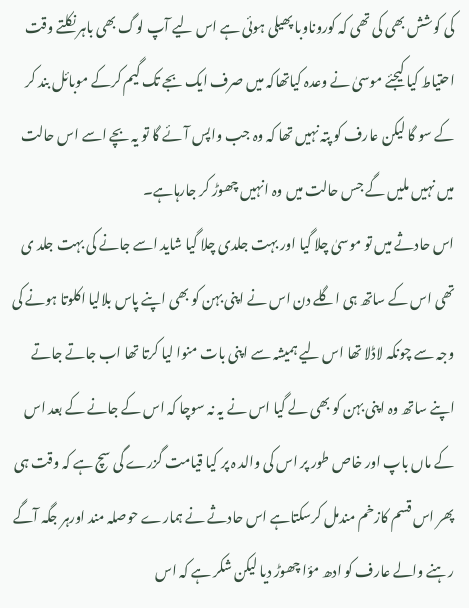کی کوشش بھی کی تھی کہ کوروناوبا پھیلی ہوئی ہے اس لیے آپ لوگ بھی باہر نکلتے وقت احتیاط کیا کیجئے موسیٰ نے وعدہ کیاتھاکہ میں صرف ایک بجے تک گیم کرکے موبائل بند کر کے سو گا لیکن عارف کو پتہ نہیں تھا کہ وہ جب واپس آئے گا تو یہ بچے اسے اس حالت میں نہیں ملیں گے جس حالت میں وہ انہیں چھوڑ کر جارہاہے۔
اس حادثے میں تو موسیٰ چلا گیا اور بہت جلدی چلا گیا شاید اسے جانے کی بہت جلد ی تھی اس کے ساتھ ہی اگلے دن اس نے اپنی بہن کو بھی اپنے پاس بلالیا اکلوتا ہونے کی وجہ سے چونکہ لاڈلا تھا اس لیے ہمیشہ سے اپنی بات منوا لیا کرتا تھا اب جاتے جاتے اپنے ساتھ وہ اپنی بہن کو بھی لے گیا اس نے یہ نہ سوچا کہ اس کے جانے کے بعد اس کے ماں باپ اور خاص طور پر اس کی والد ہ پر کیا قیامت گزرے گی سچ ہے کہ وقت ہی پھر اس قسم کازخم مندمل کرسکتاہے اس حادثے نے ہمارے حوصلہ مند اورہر جگہ آگے رہنے والے عارف کو ادھ مؤا چھوڑ دیا لیکن شکر ہے کہ اس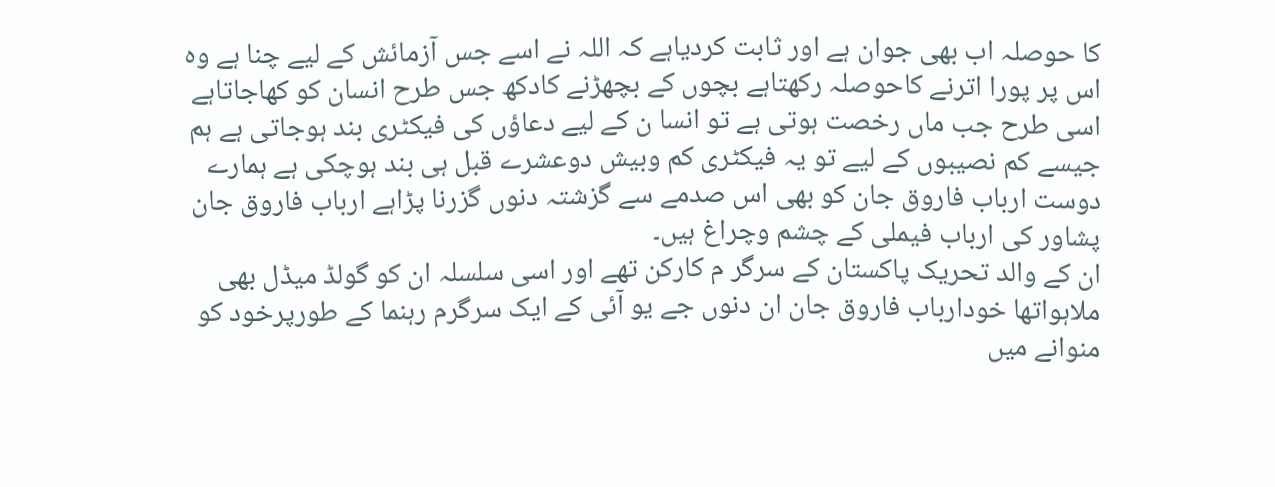کا حوصلہ اب بھی جوان ہے اور ثابت کردیاہے کہ اللہ نے اسے جس آزمائش کے لیے چنا ہے وہ اس پر پورا اترنے کاحوصلہ رکھتاہے بچوں کے بچھڑنے کادکھ جس طرح انسان کو کھاجاتاہے اسی طرح جب ماں رخصت ہوتی ہے تو انسا ن کے لیے دعاؤں کی فیکٹری بند ہوجاتی ہے ہم جیسے کم نصیبوں کے لیے تو یہ فیکٹری کم وبیش دوعشرے قبل ہی بند ہوچکی ہے ہمارے دوست ارباب فاروق جان کو بھی اس صدمے سے گزشتہ دنوں گزرنا پڑاہے ارباب فاروق جان پشاور کی ارباب فیملی کے چشم وچراغ ہیں۔
ان کے والد تحریک پاکستان کے سرگر م کارکن تھے اور اسی سلسلہ ان کو گولڈ میڈل بھی ملاہواتھا خودارباب فاروق جان ان دنوں جے یو آئی کے ایک سرگرم رہنما کے طورپرخود کو منوانے میں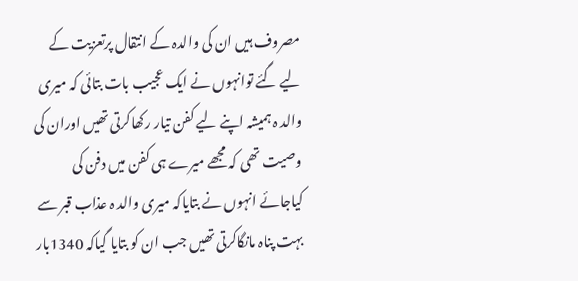مصروف ہیں ان کی والدہ کے انتقال پرتعزیت کے لیے گئے توانہوں نے ایک عجیب بات بتائی کہ میری والد ہ ہمیشہ اپنے لیے کفن تیار رکھاکرتی تھیں اوران کی وصیت تھی کہ مجھے میرے ہی کفن میں دفن کی کیاجائے انہوں نے بتایاکہ میری والد ہ عذاب قبر سے بہت پناہ مانگاکرتی تھیں جب ان کو بتایا گیاکہ 1340بار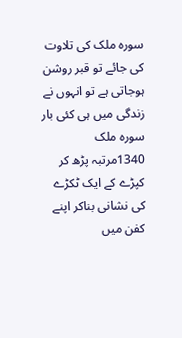سورہ ملک کی تلاوت کی جائے تو قبر روشن ہوجاتی ہے تو انہوں نے زندگی میں ہی کئی بار سورہ ملک 1340مرتبہ پڑھ کر کپڑے کے ایک ٹکڑے کی نشانی بناکر اپنے کفن میں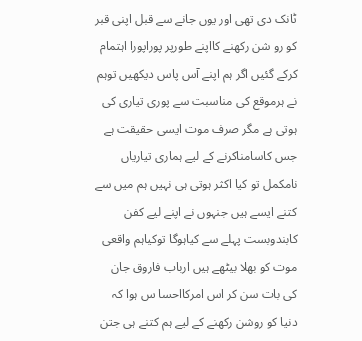ٹانک دی تھی اور یوں جانے سے قبل اپنی قبر کو رو شن رکھنے کااپنے طورپر پوراپورا اہتمام کرکے گئیں اگر ہم اپنے آس پاس دیکھیں توہم نے ہرموقع کی مناسبت سے پوری تیاری کی ہوتی ہے مگر صرف موت ایسی حقیقت ہے جس کاسامناکرنے کے لیے ہماری تیاریاں نامکمل تو کیا اکثر ہوتی ہی نہیں ہم میں سے کتنے ایسے ہیں جنہوں نے اپنے لیے کفن کابندوبست پہلے سے کیاہوگا توکیاہم واقعی موت کو بھلا بیٹھے ہیں ارباب فاروق جان کی بات سن کر اس امرکااحسا س ہوا کہ دنیا کو روشن رکھنے کے لیے ہم کتنے ہی جتن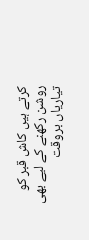کرتے ہیں کاش قبر کو روشن رکھنے کے لیے بھی تیاریاں بروقت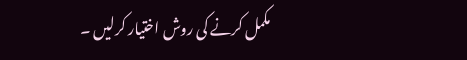مکمل کرنے کی روش اختیار کرلیں ۔